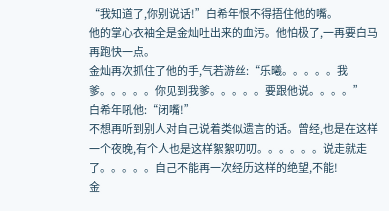“我知道了,你别说话!”白希年恨不得捂住他的嘴。
他的掌心衣袖全是金灿吐出来的血污。他怕极了,一再要白马再跑快一点。
金灿再次抓住了他的手,气若游丝:“乐曦。。。。。我爹。。。。。你见到我爹。。。。。要跟他说。。。。”
白希年吼他:“闭嘴!”
不想再听到别人对自己说着类似遗言的话。曾经,也是在这样一个夜晚,有个人也是这样絮絮叨叨。。。。。。说走就走了。。。。。自己不能再一次经历这样的绝望,不能!
金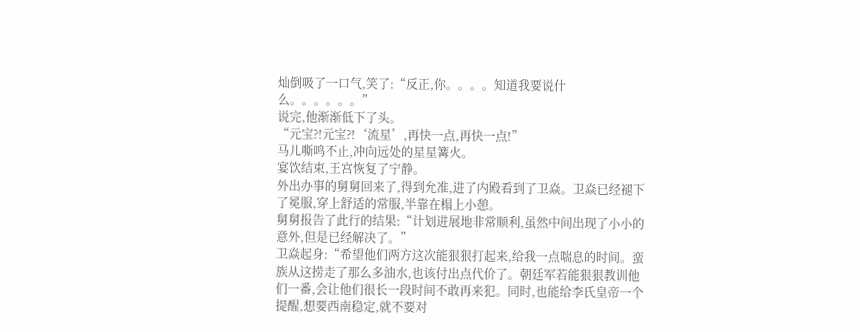灿倒吸了一口气,笑了:“反正,你。。。。知道我要说什么。。。。。。”
说完,他渐渐低下了头。
“元宝?!元宝?!‘流星’,再快一点,再快一点!”
马儿嘶鸣不止,冲向远处的星星篝火。
宴饮结束,王宫恢复了宁静。
外出办事的舅舅回来了,得到允准,进了内殿看到了卫焱。卫焱已经褪下了冕服,穿上舒适的常服,半靠在榻上小憩。
舅舅报告了此行的结果:“计划进展地非常顺利,虽然中间出现了小小的意外,但是已经解决了。”
卫焱起身:“希望他们两方这次能狠狠打起来,给我一点喘息的时间。蛮族从这捞走了那么多油水,也该付出点代价了。朝廷军若能狠狠教训他们一番,会让他们很长一段时间不敢再来犯。同时,也能给李氏皇帝一个提醒,想要西南稳定,就不要对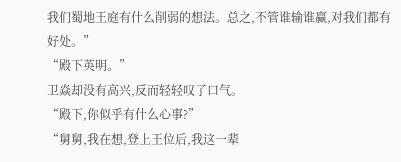我们蜀地王庭有什么削弱的想法。总之,不管谁输谁赢,对我们都有好处。”
“殿下英明。”
卫焱却没有高兴,反而轻轻叹了口气。
“殿下,你似乎有什么心事?”
“舅舅,我在想,登上王位后,我这一辈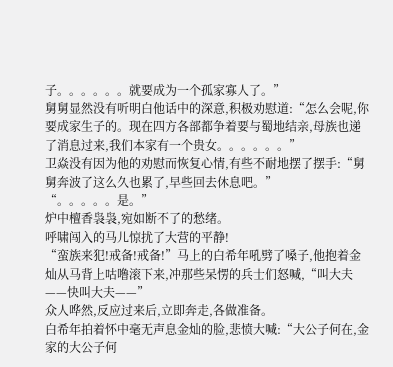子。。。。。。就要成为一个孤家寡人了。”
舅舅显然没有听明白他话中的深意,积极劝慰道:“怎么会呢,你要成家生子的。现在四方各部都争着要与蜀地结亲,母族也递了消息过来,我们本家有一个贵女。。。。。。”
卫焱没有因为他的劝慰而恢复心情,有些不耐地摆了摆手:“舅舅奔波了这么久也累了,早些回去休息吧。”
“。。。。。是。”
炉中檀香袅袅,宛如断不了的愁绪。
呼啸闯入的马儿惊扰了大营的平静!
“蛮族来犯!戒备!戒备!”马上的白希年吼劈了嗓子,他抱着金灿从马背上咕噜滚下来,冲那些呆愣的兵士们怒喊,“叫大夫——快叫大夫——”
众人哗然,反应过来后,立即奔走,各做准备。
白希年拍着怀中毫无声息金灿的脸,悲愤大喊:“大公子何在,金家的大公子何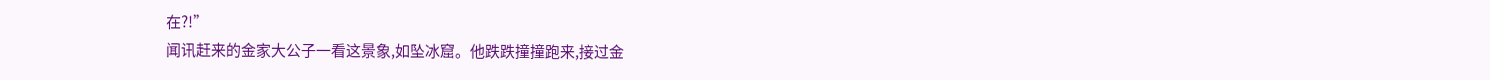在?!”
闻讯赶来的金家大公子一看这景象,如坠冰窟。他跌跌撞撞跑来,接过金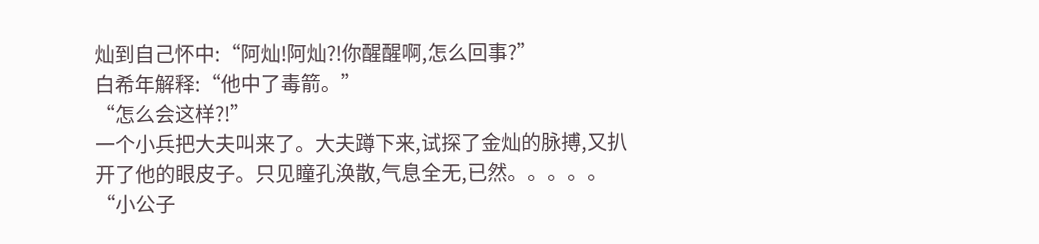灿到自己怀中:“阿灿!阿灿?!你醒醒啊,怎么回事?”
白希年解释:“他中了毒箭。”
“怎么会这样?!”
一个小兵把大夫叫来了。大夫蹲下来,试探了金灿的脉搏,又扒开了他的眼皮子。只见瞳孔涣散,气息全无,已然。。。。。
“小公子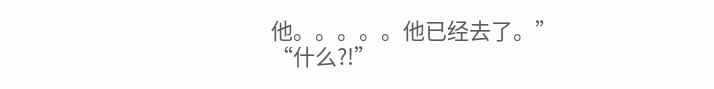他。。。。。他已经去了。”
“什么?!”